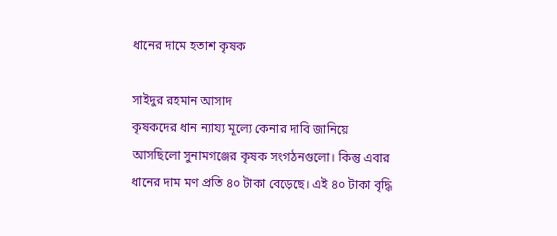ধানের দামে হতাশ কৃষক

সাইদুর রহমান আসাদ
কৃষকদের ধান ন্যায্য মূল্যে কেনার দাবি জানিয়ে আসছিলো সুনামগঞ্জের কৃষক সংগঠনগুলো। কিন্তু এবার ধানের দাম মণ প্রতি ৪০ টাকা বেড়েছে। এই ৪০ টাকা বৃদ্ধি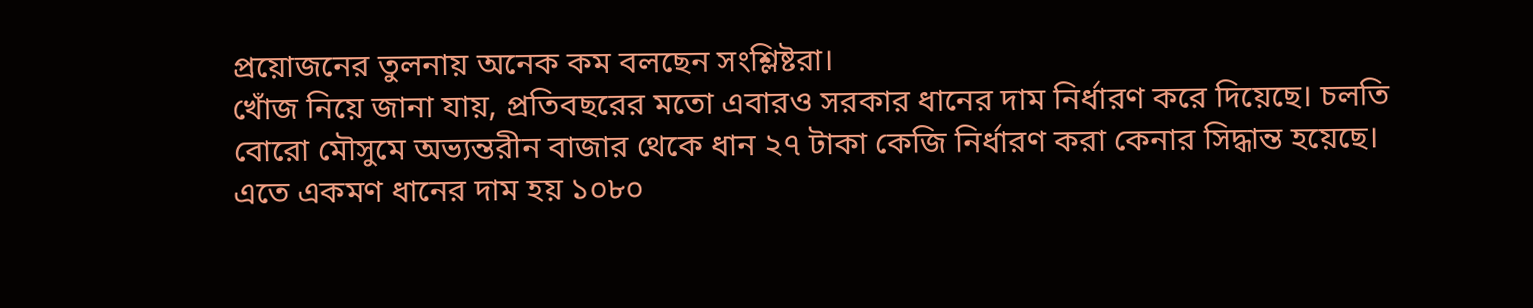প্রয়োজনের তুলনায় অনেক কম বলছেন সংশ্লিষ্টরা।
খোঁজ নিয়ে জানা যায়, প্রতিবছরের মতো এবারও সরকার ধানের দাম নির্ধারণ করে দিয়েছে। চলতি বোরো মৌসুমে অভ্যন্তরীন বাজার থেকে ধান ২৭ টাকা কেজি নির্ধারণ করা কেনার সিদ্ধান্ত হয়েছে। এতে একমণ ধানের দাম হয় ১০৮০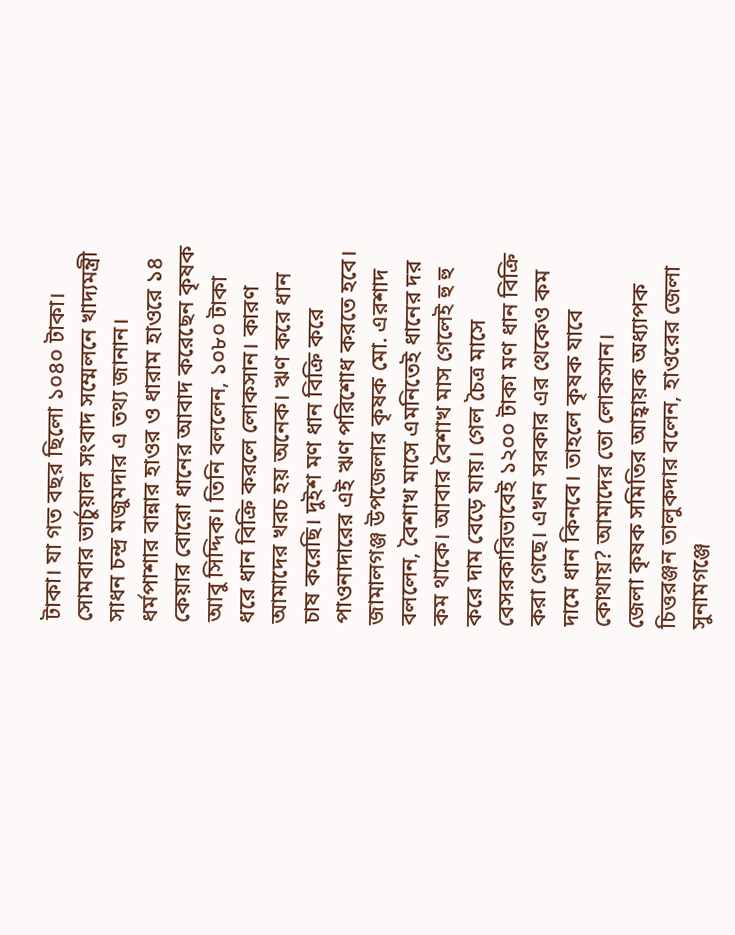টাকা। যা গত বছর ছিলো ১০৪০ টাকা। সোমবার ভার্চুয়াল সংবাদ সম্মেলনে খাদ্যমন্ত্রী সাধন চন্দ্র মজুমদার এ তথ্য জানান।
ধর্মপাশার বান্নার হাওর ও ধারাম হাওরে ১৪ কেয়ার বোরো ধানের আবাদ করেছেন কৃষক আবু সিদ্দিক। তিনি বললেন, ১০৮০ টাকা ধরে ধান বিক্রি করলে লোকসান। কারণ আমাদের খরচ হয় অনেক। ঋণ করে ধান চাষ করেছি। দুইশ মণ ধান বিক্রি করে পাওনাদারের এই ঋণ পরিশোধ করতে হবে।
জামালগঞ্জ উপজেলার কৃষক মো. এরশাদ বললেন, বৈশাখ মাসে এমনিতেই ধানের দর কম থাকে। আবার বৈশাখ মাস গেলেই হু হু করে দাম বেড়ে যায়। গেল চৈত্র মাসে বেসরকারিভাবেই ১২০০ টাকা মণ ধান বিক্রি করা গেছে। এখন সরকার এর থেকেও কম দামে ধান কিনবে। তাহলে কৃষক যাবে কোথায়? আমাদের তো লোকসান।
জেলা কৃষক সমিতির আহ্বায়ক অধ্যাপক চিত্তরঞ্জন তালুকদার বলেন, হাওরের জেলা সুনামগঞ্জে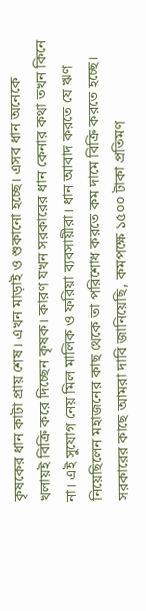কৃষকের ধান কাটা প্রায় শেষ। এখন মাড়াই ও শুকানো হচ্ছে। এসব ধান অনেকে খলায়ই বিক্রি করে দিচ্ছেন কৃষক। কারণ যখন সরকারের ধান কেনার কথা তখন কিনে না। এই সুযোগ নেয় মিল মালিক ও ফরিয়া ব্যবসায়ীরা। ধান আবাদ করতে যে ঋণ নিয়েছিলেন মহাজনের কাছ থেকে তা পরিশোধ করতে কম দামে বিক্রি করতে হচ্ছে। সরকারের কাছে আমরা দাবি জানিয়েছি, কমপক্ষে ১৫০০ টাকা প্রতিমণ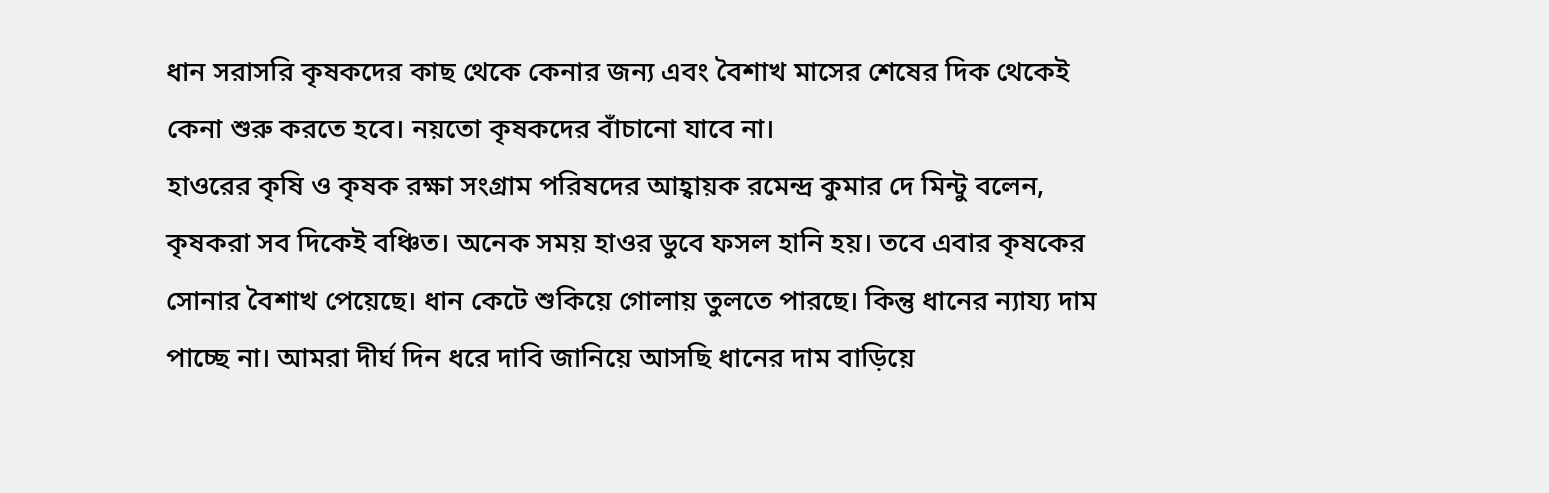ধান সরাসরি কৃষকদের কাছ থেকে কেনার জন্য এবং বৈশাখ মাসের শেষের দিক থেকেই কেনা শুরু করতে হবে। নয়তো কৃষকদের বাঁচানো যাবে না।
হাওরের কৃষি ও কৃষক রক্ষা সংগ্রাম পরিষদের আহ্বায়ক রমেন্দ্র কুমার দে মিন্টু বলেন, কৃষকরা সব দিকেই বঞ্চিত। অনেক সময় হাওর ডুবে ফসল হানি হয়। তবে এবার কৃষকের সোনার বৈশাখ পেয়েছে। ধান কেটে শুকিয়ে গোলায় তুলতে পারছে। কিন্তু ধানের ন্যায্য দাম পাচ্ছে না। আমরা দীর্ঘ দিন ধরে দাবি জানিয়ে আসছি ধানের দাম বাড়িয়ে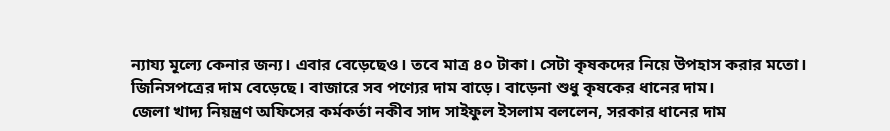ন্যায্য মূল্যে কেনার জন্য। এবার বেড়েছেও। তবে মাত্র ৪০ টাকা। সেটা কৃষকদের নিয়ে উপহাস করার মতো। জিনিসপত্রের দাম বেড়েছে। বাজারে সব পণ্যের দাম বাড়ে। বাড়েনা শুধু কৃষকের ধানের দাম।
জেলা খাদ্য নিয়ন্ত্রণ অফিসের কর্মকর্তা নকীব সাদ সাইফুল ইসলাম বললেন, সরকার ধানের দাম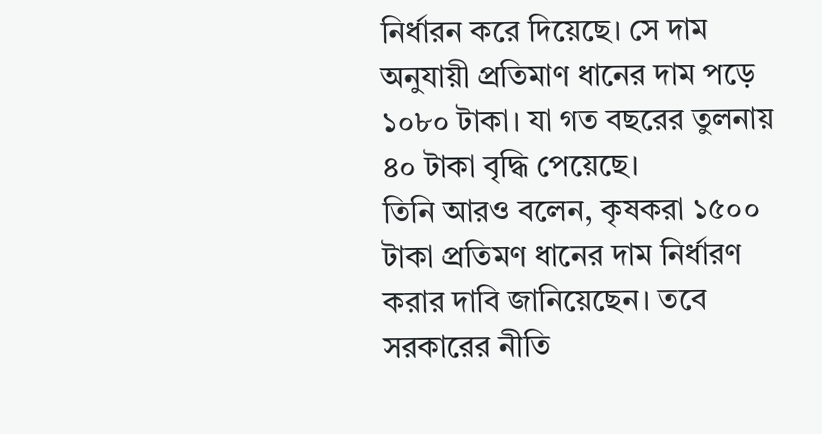নির্ধারন করে দিয়েছে। সে দাম অনুযায়ী প্রতিমাণ ধানের দাম পড়ে ১০৮০ টাকা। যা গত বছরের তুলনায় ৪০ টাকা বৃদ্ধি পেয়েছে।
তিনি আরও বলেন, কৃষকরা ১৫০০ টাকা প্রতিমণ ধানের দাম নির্ধারণ করার দাবি জানিয়েছেন। তবে সরকারের নীতি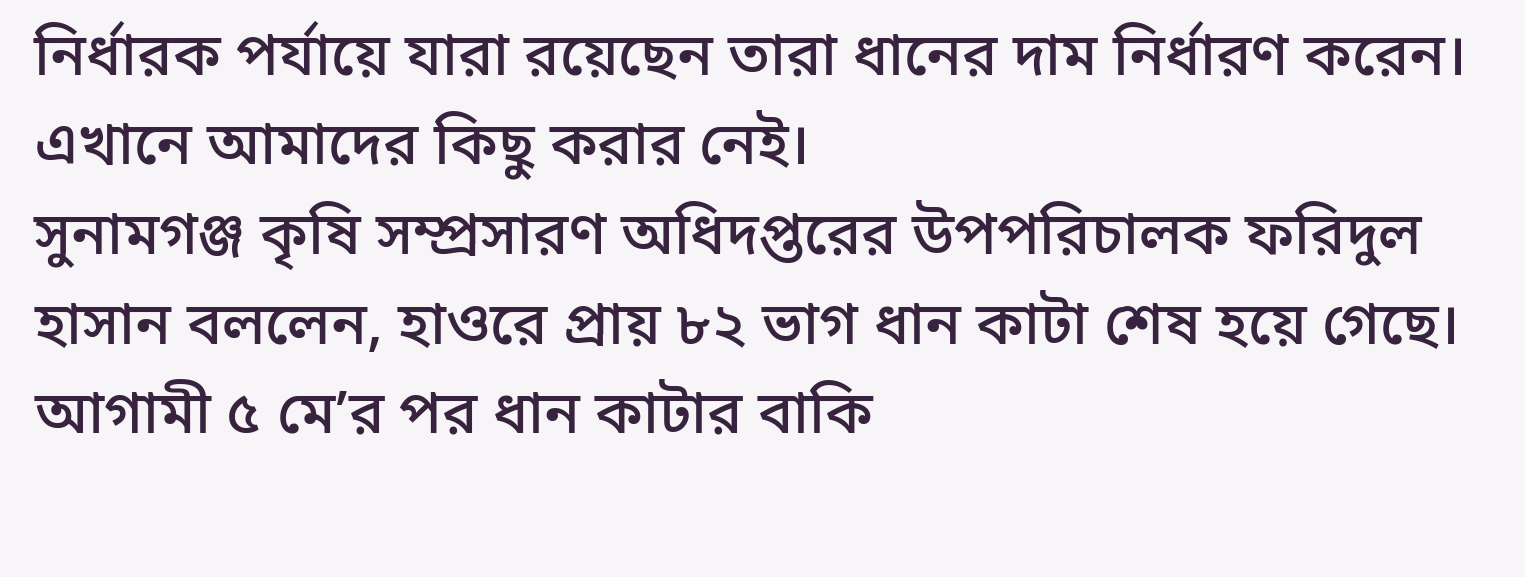নির্ধারক পর্যায়ে যারা রয়েছেন তারা ধানের দাম নির্ধারণ করেন। এখানে আমাদের কিছু করার নেই।
সুনামগঞ্জ কৃষি সম্প্রসারণ অধিদপ্তরের উপপরিচালক ফরিদুল হাসান বললেন, হাওরে প্রায় ৮২ ভাগ ধান কাটা শেষ হয়ে গেছে। আগামী ৫ মে’র পর ধান কাটার বাকি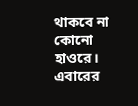থাকবে না কোনো হাওরে। এবারের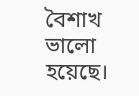বৈশাখ ভালো হয়েছে।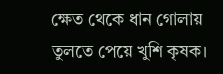ক্ষেত থেকে ধান গোলায় তুলতে পেয়ে খুশি কৃষক।